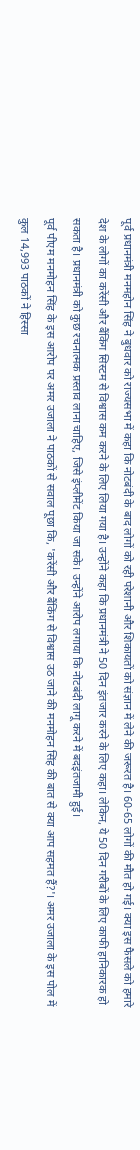पूर्व प्रधानमंत्री मनमहोन सिंह ने बुधवार को राज्यसभा में कहा कि नोटबंदी के बाद लोगों को रही परेशानी और शिकायतों को संज्ञान में लेने की जरूरत है। 60-65 लोगों की मौत हो गई। क्या इस फैसले को हमारे देश के लोगों का करेंसी और बैंकिंग सिस्टम से विश्वास कम करने के लिए लिया गया है। उन्होंने कहा कि प्रधानमंत्री ने 50 दिन इंतजार करने के लिए कहा। लेकिन, ये 50 दिन गरीबों के लिए काफी हानिकारक हो सकता है। प्रधानमंत्री को कुछ रचनात्मक प्रस्ताव लाना चाहिए, जिसे इंप्लीमेंट किया जा सके। उन्होंने आरोप लगाया कि नोटबंदी लागू करने में बदइंतजामी हुई।
पूर्व पीएम मनमोहन सिंह के इस आरोप पर अमर उजाला ने पाठकों से सवाल पूछा कि, 'करेंसी और बैंकिंग से विश्वास उठ जाने की मनमोहन सिंह की बात से क्या आप सहमत हैं?'। अमर उजाला के इस पोल में कुल 14,993 पाठकों ने हिस्सा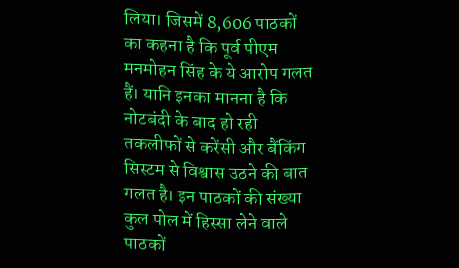लिया। जिसमें 8,606 पाठकों का कहना है कि पूर्व पीएम मनमोहन सिंह के ये आरोप गलत हैं। यानि इनका मानना है कि नोटबंदी के बाद हो रही तकलीफों से करेंसी और बैंकिंग सिस्टम से विश्वास उठने की बात गलत है। इन पाठकों की संख्या कुल पोल में हिस्सा लेने वाले पाठकों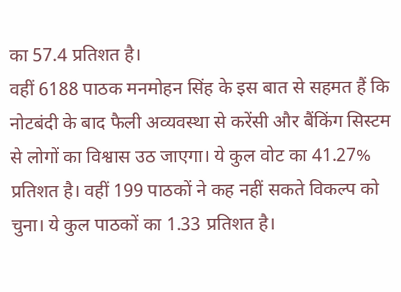का 57.4 प्रतिशत है।
वहीं 6188 पाठक मनमोहन सिंह के इस बात से सहमत हैं कि नोटबंदी के बाद फैली अव्यवस्था से करेंसी और बैंकिंग सिस्टम से लोगों का विश्वास उठ जाएगा। ये कुल वोट का 41.27% प्रतिशत है। वहीं 199 पाठकों ने कह नहीं सकते विकल्प को चुना। ये कुल पाठकों का 1.33 प्रतिशत है।